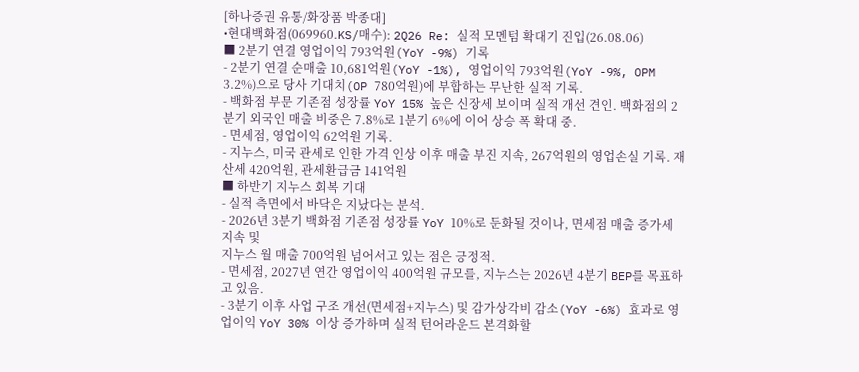[하나증권 유통/화장품 박종대]
•현대백화점(069960.KS/매수): 2Q26 Re: 실적 모멘텀 확대기 진입(26.08.06)
■ 2분기 연결 영업이익 793억원(YoY -9%) 기록
- 2분기 연결 순매출 10,681억원(YoY -1%), 영업이익 793억원(YoY -9%, OPM 3.2%)으로 당사 기대치(OP 780억원)에 부합하는 무난한 실적 기록.
- 백화점 부문 기존점 성장률 YoY 15% 높은 신장세 보이며 실적 개선 견인. 백화점의 2분기 외국인 매출 비중은 7.8%로 1분기 6%에 이어 상승 폭 확대 중.
- 면세점, 영업이익 62억원 기록.
- 지누스, 미국 관세로 인한 가격 인상 이후 매출 부진 지속, 267억원의 영업손실 기록. 재산세 420억원, 관세환급금 141억원
■ 하반기 지누스 회복 기대
- 실적 측면에서 바닥은 지났다는 분석.
- 2026년 3분기 백화점 기존점 성장률 YoY 10%로 둔화될 것이나, 면세점 매출 증가세 지속 및
지누스 월 매출 700억원 넘어서고 있는 점은 긍정적.
- 면세점, 2027년 연간 영업이익 400억원 규모를, 지누스는 2026년 4분기 BEP를 목표하고 있음.
- 3분기 이후 사업 구조 개선(면세점+지누스) 및 감가상각비 감소(YoY -6%) 효과로 영업이익 YoY 30% 이상 증가하며 실적 턴어라운드 본격화할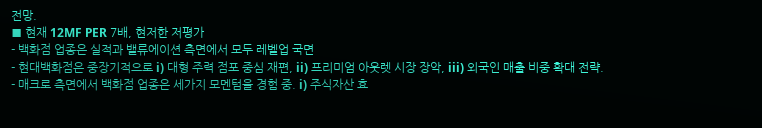전망.
■ 현재 12MF PER 7배, 현저한 저평가
- 백화점 업종은 실적과 밸류에이션 측면에서 모두 레벨업 국면
- 현대백화점은 중장기적으로 i) 대형 주력 점포 중심 재편, ii) 프리미엄 아웃렛 시장 장악, iii) 외국인 매출 비중 확대 전략.
- 매크로 측면에서 백화점 업종은 세가지 모멘텀을 경험 중. i) 주식자산 효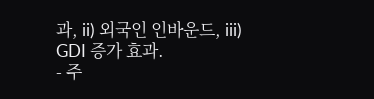과, ii) 외국인 인바운드, iii) GDI 증가 효과.
- 주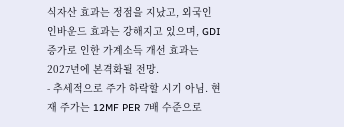식자산 효과는 정점을 지났고, 외국인 인바운드 효과는 강해지고 있으며, GDI 증가로 인한 가계소득 개선 효과는 2027년에 본격화될 전망.
- 추세적으로 주가 하락할 시기 아님. 현재 주가는 12MF PER 7배 수준으로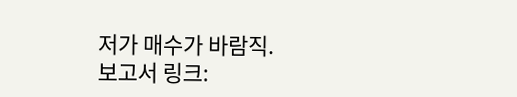저가 매수가 바람직.
보고서 링크: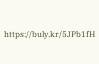https://buly.kr/5JPb1fH